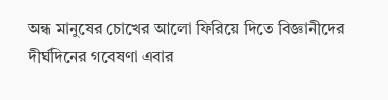অন্ধ মানুষের চোখের আলো ফিরিয়ে দিতে বিজ্ঞানীদের দীর্ঘদিনের গবেষণা এবার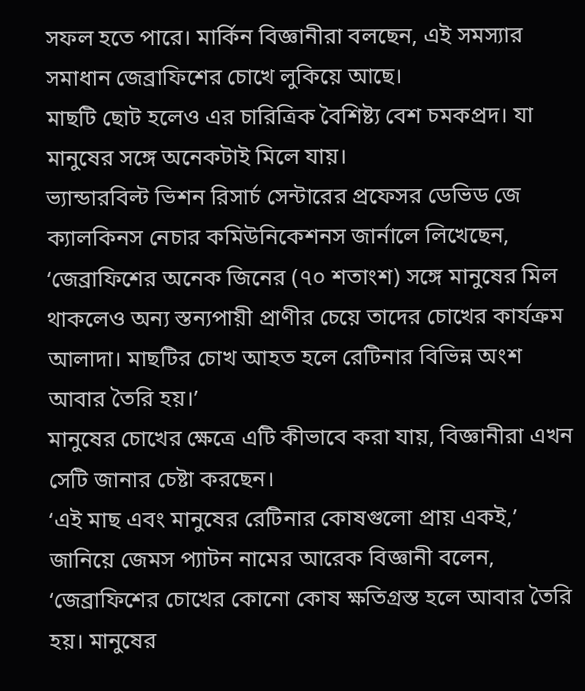সফল হতে পারে। মার্কিন বিজ্ঞানীরা বলছেন, এই সমস্যার সমাধান জেব্রাফিশের চোখে লুকিয়ে আছে।
মাছটি ছোট হলেও এর চারিত্রিক বৈশিষ্ট্য বেশ চমকপ্রদ। যা মানুষের সঙ্গে অনেকটাই মিলে যায়।
ভ্যান্ডারবিল্ট ভিশন রিসার্চ সেন্টারের প্রফেসর ডেভিড জে ক্যালকিনস নেচার কমিউনিকেশনস জার্নালে লিখেছেন, ‘জেব্রাফিশের অনেক জিনের (৭০ শতাংশ) সঙ্গে মানুষের মিল থাকলেও অন্য স্তন্যপায়ী প্রাণীর চেয়ে তাদের চোখের কার্যক্রম আলাদা। মাছটির চোখ আহত হলে রেটিনার বিভিন্ন অংশ আবার তৈরি হয়।’
মানুষের চোখের ক্ষেত্রে এটি কীভাবে করা যায়, বিজ্ঞানীরা এখন সেটি জানার চেষ্টা করছেন।
‘এই মাছ এবং মানুষের রেটিনার কোষগুলো প্রায় একই,’ জানিয়ে জেমস প্যাটন নামের আরেক বিজ্ঞানী বলেন, ‘জেব্রাফিশের চোখের কোনো কোষ ক্ষতিগ্রস্ত হলে আবার তৈরি হয়। মানুষের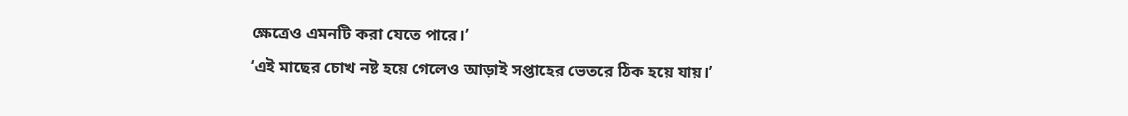ক্ষেত্রেও এমনটি করা যেতে পারে।’
‘এই মাছের চোখ নষ্ট হয়ে গেলেও আড়াই সপ্তাহের ভেতরে ঠিক হয়ে যায়।’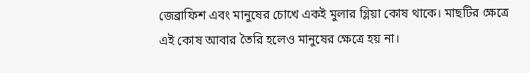জেব্রাফিশ এবং মানুষের চোখে একই মুলার গ্লিয়া কোষ থাকে। মাছটির ক্ষেত্রে এই কোষ আবার তৈরি হলেও মানুষের ক্ষেত্রে হয় না।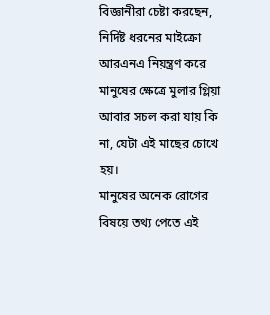বিজ্ঞানীরা চেষ্টা করছেন, নির্দিষ্ট ধরনের মাইক্রো আরএনএ নিয়ন্ত্রণ করে মানুষের ক্ষেত্রে মুলার গ্লিয়া আবার সচল করা যায় কি না, যেটা এই মাছের চোখে হয়।
মানুষের অনেক রোগের বিষয়ে তথ্য পেতে এই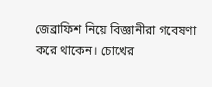জেব্রাফিশ নিয়ে বিজ্ঞানীরা গবেষণা করে থাকেন। চোখের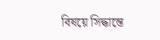বিষয়ে সিদ্ধান্তে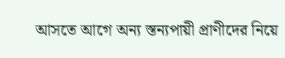আসতে আগে অন্য স্তন্যপায়ী প্রাণীদের নিয়ে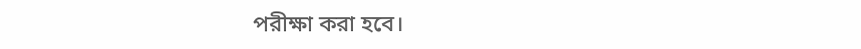পরীক্ষা করা হবে।